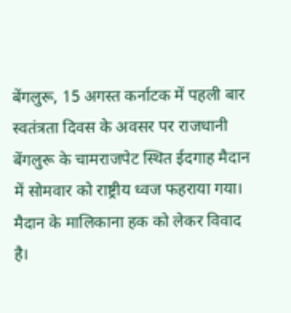बेंगलुरू, 15 अगस्त कर्नाटक में पहली बार स्वतंत्रता दिवस के अवसर पर राजधानी बेंगलुरू के चामराजपेट स्थित ईदगाह मैदान में सोमवार को राष्ट्रीय ध्वज फहराया गया। मैदान के मालिकाना हक को लेकर विवाद है।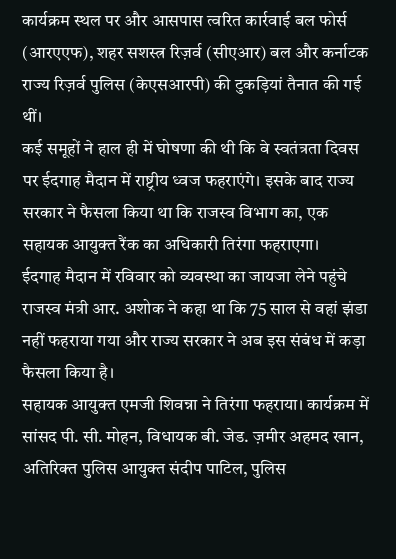कार्यक्रम स्थल पर और आसपास त्वरित कार्रवाई बल फोर्स (आरएएफ), शहर सशस्त्र रिज़र्व (सीएआर) बल और कर्नाटक राज्य रिज़र्व पुलिस (केएसआरपी) की टुकड़ियां तैनात की गई थीं।
कई समूहों ने हाल ही में घोषणा की थी कि वे स्वतंत्रता दिवस पर ईदगाह मैदान में राष्ट्रीय ध्वज फहराएंगे। इसके बाद राज्य सरकार ने फैसला किया था कि राजस्व विभाग का, एक सहायक आयुक्त रैंक का अधिकारी तिरंगा फहराएगा।
ईदगाह मैदान में रविवार को व्यवस्था का जायजा लेने पहुंचे राजस्व मंत्री आर. अशोक ने कहा था कि 75 साल से वहां झंडा नहीं फहराया गया और राज्य सरकार ने अब इस संबंध में कड़ा फैसला किया है।
सहायक आयुक्त एमजी शिवन्ना ने तिरंगा फहराया। कार्यक्रम में सांसद पी. सी. मोहन, विधायक बी. जेड. ज़मीर अहमद खान, अतिरिक्त पुलिस आयुक्त संदीप पाटिल, पुलिस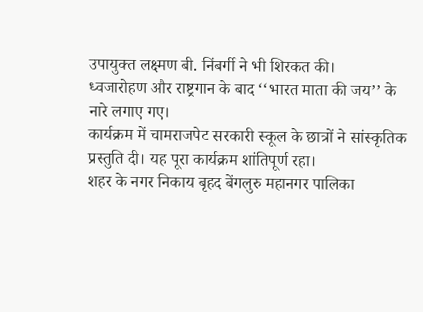उपायुक्त लक्ष्मण बी. निंबर्गी ने भी शिरकत की।
ध्वजारोहण और राष्ट्रगान के बाद ‘‘भारत माता की जय’’ के नारे लगाए गए।
कार्यक्रम में चामराजपेट सरकारी स्कूल के छात्रों ने सांस्कृतिक प्रस्तुति दी। यह पूरा कार्यक्रम शांतिपूर्ण रहा।
शहर के नगर निकाय बृहद बेंगलुरु महानगर पालिका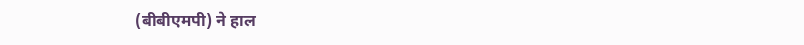(बीबीएमपी) ने हाल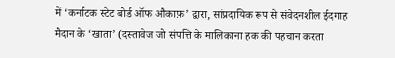में ‘कर्नाटक स्टेट बोर्ड ऑफ औकाफ़’ द्वारा, सांप्रदायिक रूप से संवेदनशील ईदगाह मैदान के ‘खाता’ (दस्तावेज जो संपत्ति के मालिकाना हक की पहचान करता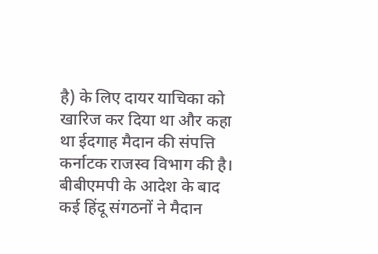है) के लिए दायर याचिका को खारिज कर दिया था और कहा था ईदगाह मैदान की संपत्ति कर्नाटक राजस्व विभाग की है।
बीबीएमपी के आदेश के बाद कई हिंदू संगठनों ने मैदान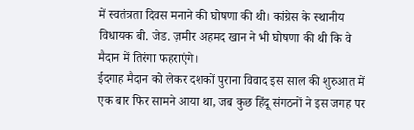में स्वतंत्रता दिवस मनाने की घोषणा की थी। कांग्रेस के स्थानीय विधायक बी. जेड. ज़मीर अहमद खान ने भी घोषणा की थी कि वे मैदान में तिरंगा फहराएंगे।
ईदगाह मैदान को लेकर दशकों पुराना विवाद इस साल की शुरुआत में एक बार फिर सामने आया था, जब कुछ हिंदू संगठनों ने इस जगह पर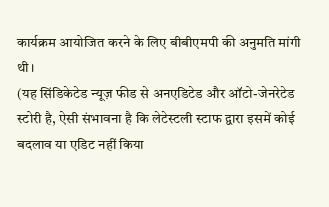कार्यक्रम आयोजित करने के लिए बीबीएमपी की अनुमति मांगी थी।
(यह सिंडिकेटेड न्यूज़ फीड से अनएडिटेड और ऑटो-जेनरेटेड स्टोरी है, ऐसी संभावना है कि लेटेस्टली स्टाफ द्वारा इसमें कोई बदलाव या एडिट नहीं किया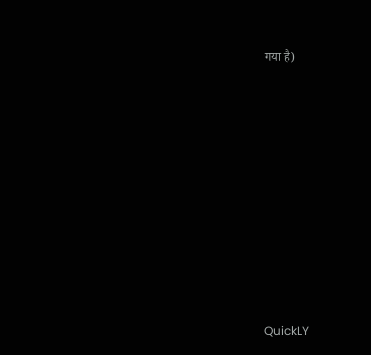गया है)













QuickLY